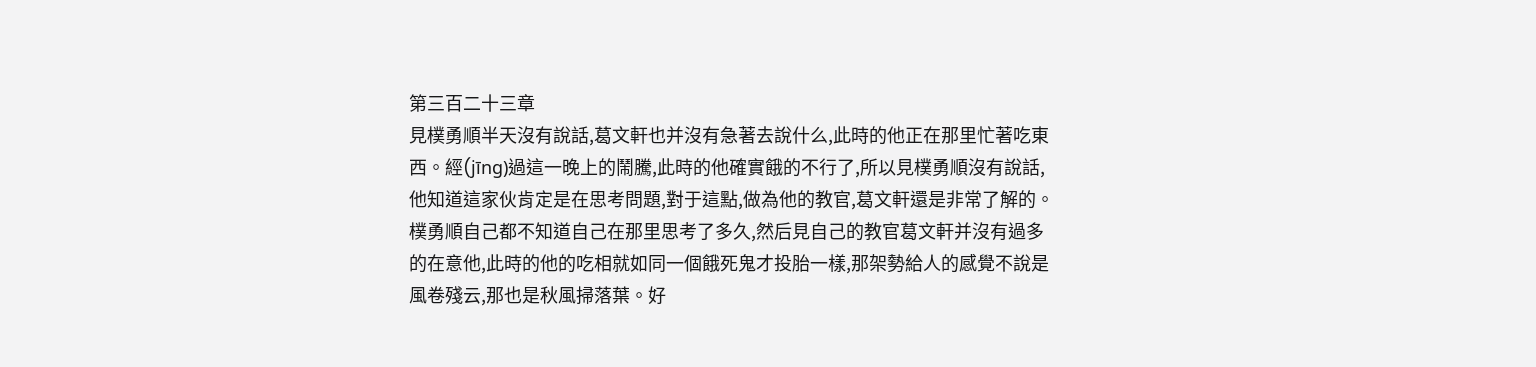第三百二十三章
見樸勇順半天沒有說話,葛文軒也并沒有急著去說什么,此時的他正在那里忙著吃東西。經(jīng)過這一晚上的鬧騰,此時的他確實餓的不行了,所以見樸勇順沒有說話,他知道這家伙肯定是在思考問題,對于這點,做為他的教官,葛文軒還是非常了解的。
樸勇順自己都不知道自己在那里思考了多久,然后見自己的教官葛文軒并沒有過多的在意他,此時的他的吃相就如同一個餓死鬼才投胎一樣,那架勢給人的感覺不說是風卷殘云,那也是秋風掃落葉。好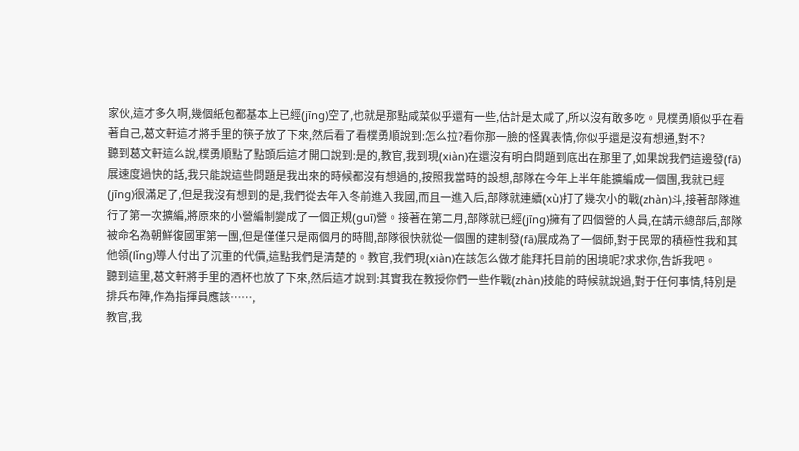家伙,這才多久啊,幾個紙包都基本上已經(jīng)空了,也就是那點咸菜似乎還有一些,估計是太咸了,所以沒有敢多吃。見樸勇順似乎在看著自己,葛文軒這才將手里的筷子放了下來,然后看了看樸勇順說到:怎么拉?看你那一臉的怪異表情,你似乎還是沒有想通,對不?
聽到葛文軒這么說,樸勇順點了點頭后這才開口說到:是的,教官,我到現(xiàn)在還沒有明白問題到底出在那里了,如果說我們這邊發(fā)展速度過快的話,我只能說這些問題是我出來的時候都沒有想過的,按照我當時的設想,部隊在今年上半年能擴編成一個團,我就已經(jīng)很滿足了,但是我沒有想到的是,我們從去年入冬前進入我國,而且一進入后,部隊就連續(xù)打了幾次小的戰(zhàn)斗,接著部隊進行了第一次擴編,將原來的小營編制變成了一個正規(guī)營。接著在第二月,部隊就已經(jīng)擁有了四個營的人員,在請示總部后,部隊被命名為朝鮮復國軍第一團,但是僅僅只是兩個月的時間,部隊很快就從一個團的建制發(fā)展成為了一個師,對于民眾的積極性我和其他領(lǐng)導人付出了沉重的代價,這點我們是清楚的。教官,我們現(xiàn)在該怎么做才能拜托目前的困境呢?求求你,告訴我吧。
聽到這里,葛文軒將手里的酒杯也放了下來,然后這才說到:其實我在教授你們一些作戰(zhàn)技能的時候就說過,對于任何事情,特別是排兵布陣,作為指揮員應該……,
教官,我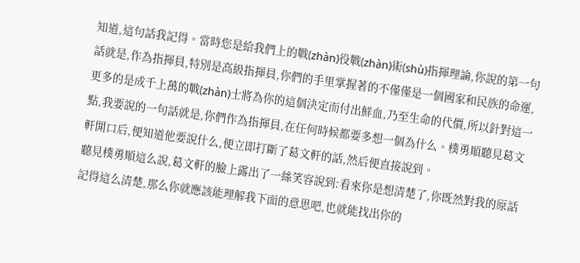知道,這句話我記得。當時您是給我們上的戰(zhàn)役戰(zhàn)術(shù)指揮理論,你說的第一句話就是,作為指揮員,特別是高級指揮員,你們的手里掌握著的不僅僅是一個國家和民族的命運,更多的是成千上萬的戰(zhàn)士將為你的這個決定而付出鮮血,乃至生命的代價,所以針對這一點,我要說的一句話就是,你們作為指揮員,在任何時候都要多想一個為什么。樸勇順聽見葛文軒開口后,便知道他要說什么,便立即打斷了葛文軒的話,然后便直接說到。
聽見樸勇順這么說,葛文軒的臉上露出了一絲笑容說到:看來你是想清楚了,你既然對我的原話記得這么清楚,那么你就應該能理解我下面的意思吧,也就能找出你的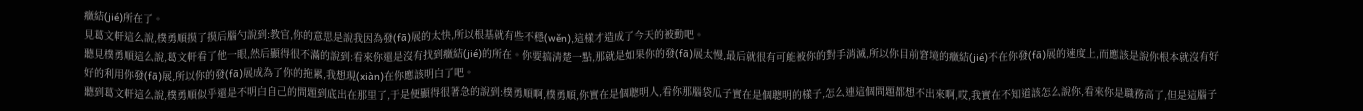癥結(jié)所在了。
見葛文軒這么說,樸勇順摸了摸后腦勺說到:教官,你的意思是說我因為發(fā)展的太快,所以根基就有些不穩(wěn),這樣才造成了今天的被動吧。
聽見樸勇順這么說,葛文軒看了他一眼,然后顯得很不滿的說到:看來你還是沒有找到癥結(jié)的所在。你要搞清楚一點,那就是如果你的發(fā)展太慢,最后就很有可能被你的對手消滅,所以你目前窘境的癥結(jié)不在你發(fā)展的速度上,而應該是說你根本就沒有好好的利用你發(fā)展,所以你的發(fā)展成為了你的拖累,我想現(xiàn)在你應該明白了吧。
聽到葛文軒這么說,樸勇順似乎還是不明白自己的問題到底出在那里了,于是便顯得很著急的說到:樸勇順啊,樸勇順,你實在是個聰明人,看你那腦袋瓜子實在是個聰明的樣子,怎么連這個問題都想不出來啊,哎,我實在不知道該怎么說你,看來你是職務高了,但是這腦子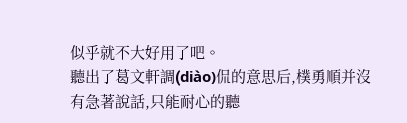似乎就不大好用了吧。
聽出了葛文軒調(diào)侃的意思后,樸勇順并沒有急著說話,只能耐心的聽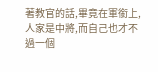著教官的話,畢竟在軍銜上,人家是中將,而自己也才不過一個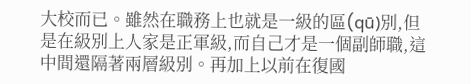大校而已。雖然在職務上也就是一級的區(qū)別,但是在級別上人家是正軍級,而自己才是一個副師職,這中間還隔著兩層級別。再加上以前在復國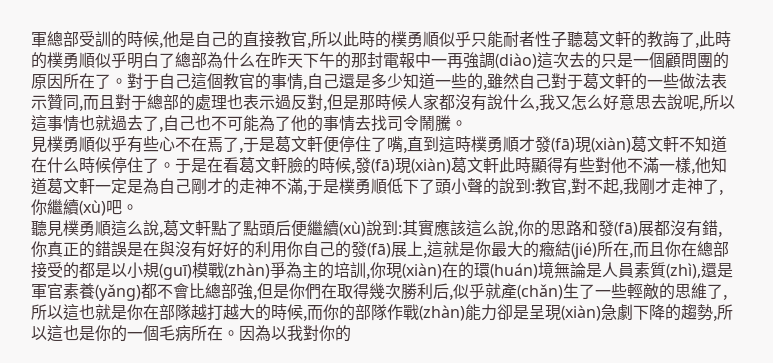軍總部受訓的時候,他是自己的直接教官,所以此時的樸勇順似乎只能耐者性子聽葛文軒的教誨了,此時的樸勇順似乎明白了總部為什么在昨天下午的那封電報中一再強調(diào)這次去的只是一個顧問團的原因所在了。對于自己這個教官的事情,自己還是多少知道一些的,雖然自己對于葛文軒的一些做法表示贊同,而且對于總部的處理也表示過反對,但是那時候人家都沒有說什么,我又怎么好意思去說呢,所以這事情也就過去了,自己也不可能為了他的事情去找司令鬧騰。
見樸勇順似乎有些心不在焉了,于是葛文軒便停住了嘴,直到這時樸勇順才發(fā)現(xiàn)葛文軒不知道在什么時候停住了。于是在看葛文軒臉的時候,發(fā)現(xiàn)葛文軒此時顯得有些對他不滿一樣,他知道葛文軒一定是為自己剛才的走神不滿,于是樸勇順低下了頭小聲的說到:教官,對不起,我剛才走神了,你繼續(xù)吧。
聽見樸勇順這么說,葛文軒點了點頭后便繼續(xù)說到:其實應該這么說,你的思路和發(fā)展都沒有錯,你真正的錯誤是在與沒有好好的利用你自己的發(fā)展上,這就是你最大的癥結(jié)所在,而且你在總部接受的都是以小規(guī)模戰(zhàn)爭為主的培訓,你現(xiàn)在的環(huán)境無論是人員素質(zhì),還是軍官素養(yǎng)都不會比總部強,但是你們在取得幾次勝利后,似乎就產(chǎn)生了一些輕敵的思維了,所以這也就是你在部隊越打越大的時候,而你的部隊作戰(zhàn)能力卻是呈現(xiàn)急劇下降的趨勢,所以這也是你的一個毛病所在。因為以我對你的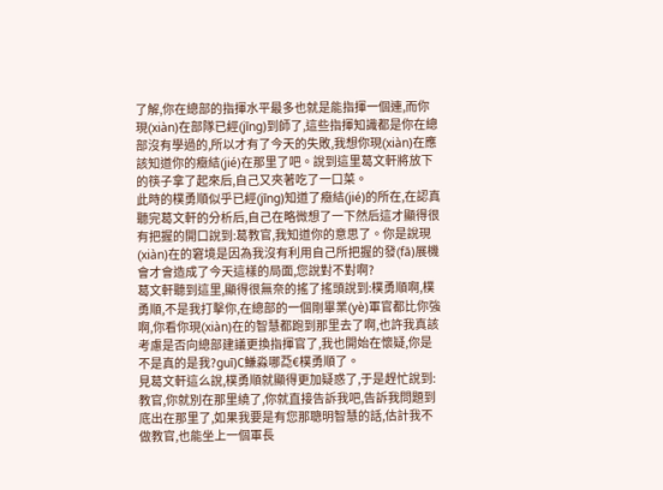了解,你在總部的指揮水平最多也就是能指揮一個連,而你現(xiàn)在部隊已經(jīng)到師了,這些指揮知識都是你在總部沒有學過的,所以才有了今天的失敗,我想你現(xiàn)在應該知道你的癥結(jié)在那里了吧。說到這里葛文軒將放下的筷子拿了起來后,自己又夾著吃了一口菜。
此時的樸勇順似乎已經(jīng)知道了癥結(jié)的所在,在認真聽完葛文軒的分析后,自己在略微想了一下然后這才顯得很有把握的開口說到:葛教官,我知道你的意思了。你是說現(xiàn)在的窘境是因為我沒有利用自己所把握的發(fā)展機會才會造成了今天這樣的局面,您說對不對啊?
葛文軒聽到這里,顯得很無奈的搖了搖頭說到:樸勇順啊,樸勇順,不是我打擊你,在總部的一個剛畢業(yè)軍官都比你強啊,你看你現(xiàn)在的智慧都跑到那里去了啊,也許我真該考慮是否向總部建議更換指揮官了,我也開始在懷疑,你是不是真的是我?guī)С鰜淼哪莻€樸勇順了。
見葛文軒這么說,樸勇順就顯得更加疑惑了,于是趕忙說到:教官,你就別在那里繞了,你就直接告訴我吧,告訴我問題到底出在那里了,如果我要是有您那聰明智慧的話,估計我不做教官,也能坐上一個軍長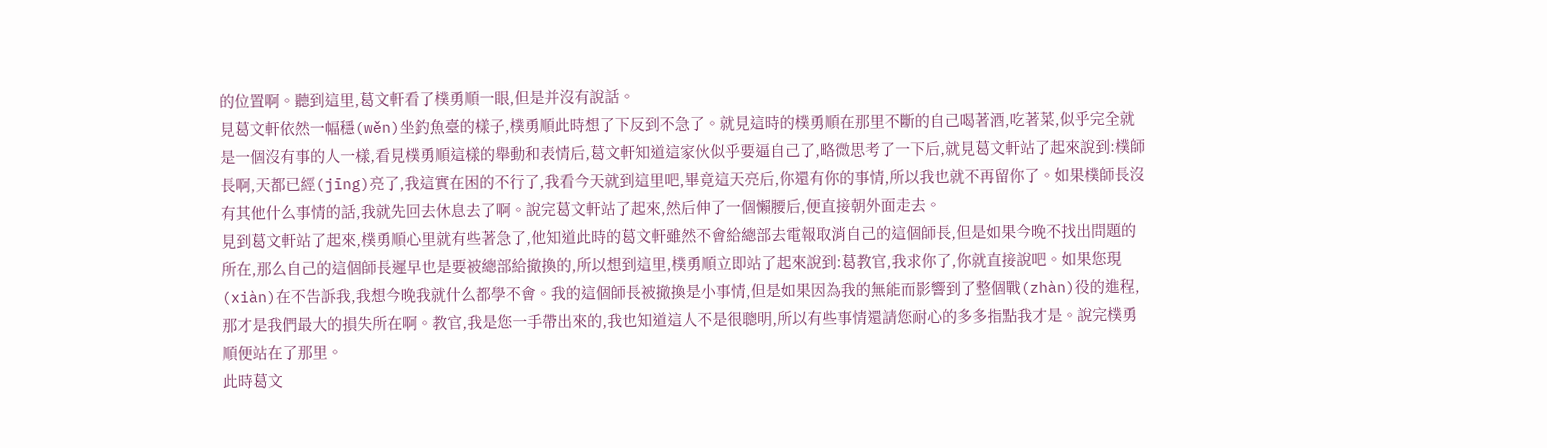的位置啊。聽到這里,葛文軒看了樸勇順一眼,但是并沒有說話。
見葛文軒依然一幅穩(wěn)坐釣魚臺的樣子,樸勇順此時想了下反到不急了。就見這時的樸勇順在那里不斷的自己喝著酒,吃著菜,似乎完全就是一個沒有事的人一樣,看見樸勇順這樣的舉動和表情后,葛文軒知道這家伙似乎要逼自己了,略微思考了一下后,就見葛文軒站了起來說到:樸師長啊,天都已經(jīng)亮了,我這實在困的不行了,我看今天就到這里吧,畢竟這天亮后,你還有你的事情,所以我也就不再留你了。如果樸師長沒有其他什么事情的話,我就先回去休息去了啊。說完葛文軒站了起來,然后伸了一個懶腰后,便直接朝外面走去。
見到葛文軒站了起來,樸勇順心里就有些著急了,他知道此時的葛文軒雖然不會給總部去電報取消自己的這個師長,但是如果今晚不找出問題的所在,那么自己的這個師長遲早也是要被總部給撤換的,所以想到這里,樸勇順立即站了起來說到:葛教官,我求你了,你就直接說吧。如果您現(xiàn)在不告訴我,我想今晚我就什么都學不會。我的這個師長被撤換是小事情,但是如果因為我的無能而影響到了整個戰(zhàn)役的進程,那才是我們最大的損失所在啊。教官,我是您一手帶出來的,我也知道這人不是很聰明,所以有些事情還請您耐心的多多指點我才是。說完樸勇順便站在了那里。
此時葛文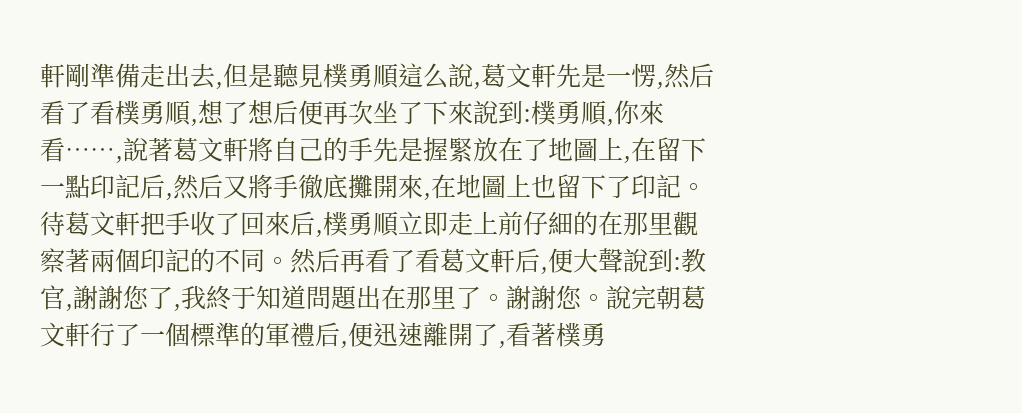軒剛準備走出去,但是聽見樸勇順這么說,葛文軒先是一愣,然后看了看樸勇順,想了想后便再次坐了下來說到:樸勇順,你來看……,說著葛文軒將自己的手先是握緊放在了地圖上,在留下一點印記后,然后又將手徹底攤開來,在地圖上也留下了印記。
待葛文軒把手收了回來后,樸勇順立即走上前仔細的在那里觀察著兩個印記的不同。然后再看了看葛文軒后,便大聲說到:教官,謝謝您了,我終于知道問題出在那里了。謝謝您。說完朝葛文軒行了一個標準的軍禮后,便迅速離開了,看著樸勇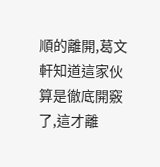順的離開,葛文軒知道這家伙算是徹底開竅了,這才離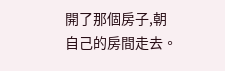開了那個房子,朝自己的房間走去。